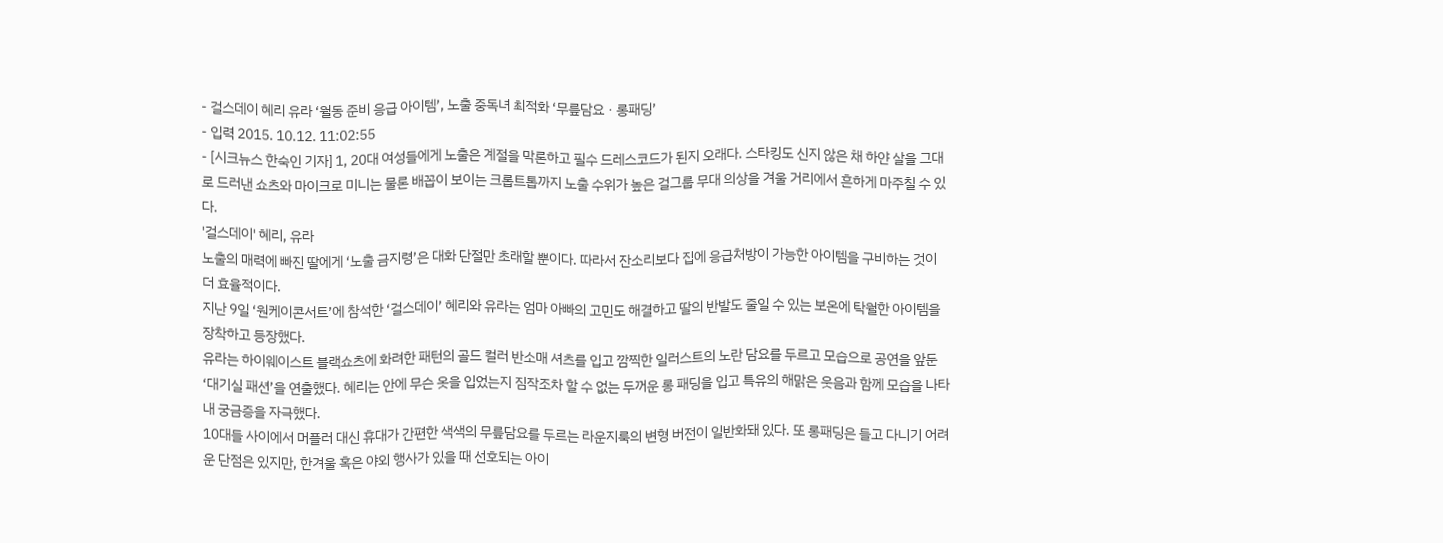- 걸스데이 혜리 유라 ‘월동 준비 응급 아이템’, 노출 중독녀 최적화 ‘무릎담요ㆍ롱패딩’
- 입력 2015. 10.12. 11:02:55
- [시크뉴스 한숙인 기자] 1, 20대 여성들에게 노출은 계절을 막론하고 필수 드레스코드가 된지 오래다. 스타킹도 신지 않은 채 하얀 살을 그대로 드러낸 쇼츠와 마이크로 미니는 물론 배꼽이 보이는 크롭트톱까지 노출 수위가 높은 걸그룹 무대 의상을 겨울 거리에서 흔하게 마주칠 수 있다.
'걸스데이' 혜리, 유라
노출의 매력에 빠진 딸에게 ‘노출 금지령’은 대화 단절만 초래할 뿐이다. 따라서 잔소리보다 집에 응급처방이 가능한 아이템을 구비하는 것이 더 효율적이다.
지난 9일 ‘원케이콘서트’에 참석한 ‘걸스데이’ 혜리와 유라는 엄마 아빠의 고민도 해결하고 딸의 반발도 줄일 수 있는 보온에 탁월한 아이템을 장착하고 등장했다.
유라는 하이웨이스트 블랙쇼츠에 화려한 패턴의 골드 컬러 반소매 셔츠를 입고 깜찍한 일러스트의 노란 담요를 두르고 모습으로 공연을 앞둔 ‘대기실 패션’을 연출했다. 혜리는 안에 무슨 옷을 입었는지 짐작조차 할 수 없는 두꺼운 롱 패딩을 입고 특유의 해맑은 웃음과 함께 모습을 나타내 궁금증을 자극했다.
10대들 사이에서 머플러 대신 휴대가 간편한 색색의 무릎담요를 두르는 라운지룩의 변형 버전이 일반화돼 있다. 또 롱패딩은 들고 다니기 어려운 단점은 있지만, 한겨울 혹은 야외 행사가 있을 때 선호되는 아이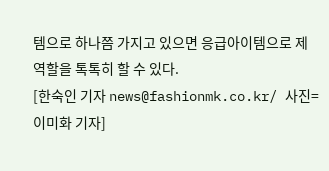템으로 하나쯤 가지고 있으면 응급아이템으로 제 역할을 톡톡히 할 수 있다.
[한숙인 기자 news@fashionmk.co.kr/ 사진=이미화 기자]